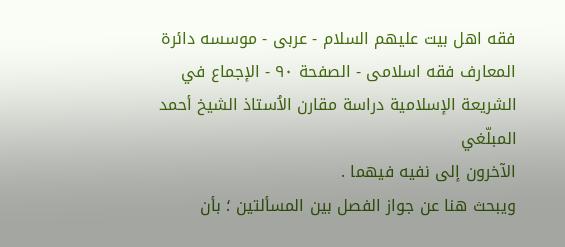فقه اهل بیت علیهم السلام - عربی - موسسه دائرة المعارف فقه اسلامی - الصفحة ٩٠ - الإجماع في الشريعة الإسلامية دراسة مقارن الاُستاذ الشيخ أحمد المبلّغي
الآخرون إلى نفيه فيهما .
ويبحث هنا عن جواز الفصل بين المسألتين ؛ بأن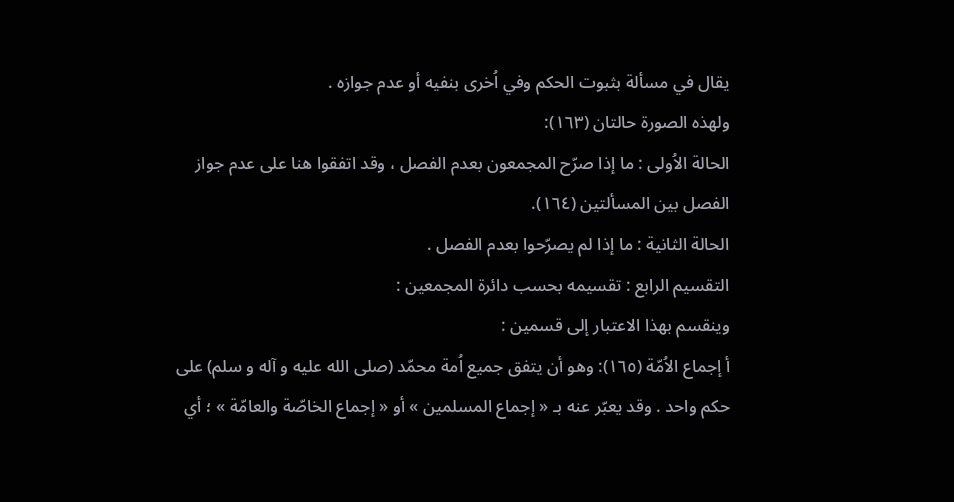يقال في مسألة بثبوت الحكم وفي اُخرى بنفيه أو عدم جوازه .
ولهذه الصورة حالتان (١٦٣):
الحالة الاُولى : ما إذا صرّح المجمعون بعدم الفصل ، وقد اتفقوا هنا على عدم جواز الفصل بين المسألتين (١٦٤).
الحالة الثانية : ما إذا لم يصرّحوا بعدم الفصل .
التقسيم الرابع : تقسيمه بحسب دائرة المجمعين :
وينقسم بهذا الاعتبار إلى قسمين :
أ إجماع الاُمّة (١٦٥): وهو أن يتفق جميع اُمة محمّد (صلى الله عليه و آله و سلم) على حكم واحد . وقد يعبّر عنه بـ « إجماع المسلمين » أو « إجماع الخاصّة والعامّة » ؛ أي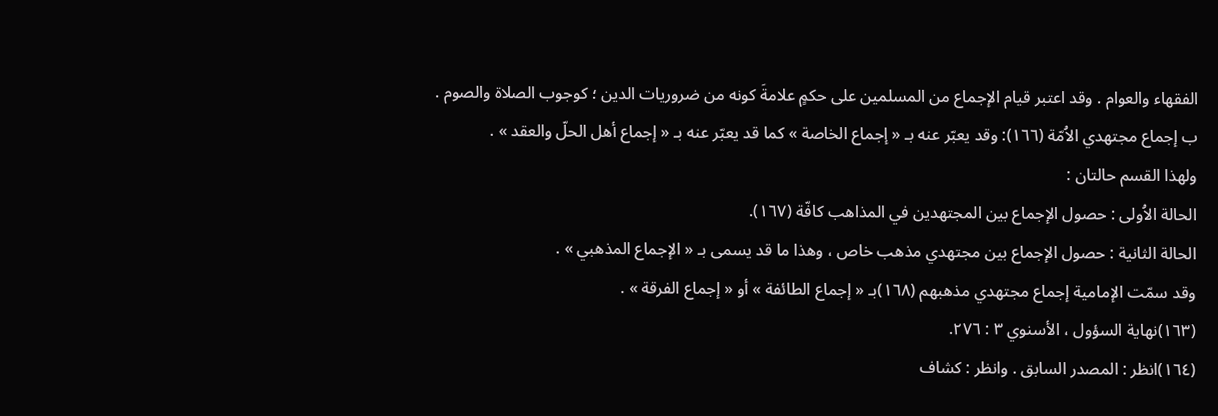الفقهاء والعوام . وقد اعتبر قيام الإجماع من المسلمين على حكمٍ علامةَ كونه من ضروريات الدين ؛ كوجوب الصلاة والصوم .
ب إجماع مجتهدي الاُمّة (١٦٦): وقد يعبّر عنه بـ « إجماع الخاصة » كما قد يعبّر عنه بـ « إجماع أهل الحلّ والعقد » .
ولهذا القسم حالتان :
الحالة الاُولى : حصول الإجماع بين المجتهدين في المذاهب كافّة (١٦٧).
الحالة الثانية : حصول الإجماع بين مجتهدي مذهب خاص ، وهذا ما قد يسمى بـ « الإجماع المذهبي » .
وقد سمّت الإمامية إجماع مجتهدي مذهبهم (١٦٨)بـ « إجماع الطائفة » أو « إجماع الفرقة » .
(١٦٣)نهاية السؤول ، الأسنوي ٣ : ٢٧٦.
(١٦٤)انظر : المصدر السابق . وانظر : كشاف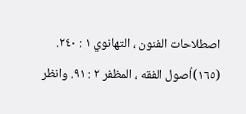اصطلاحات الفنون ، التهانوي ١ : ٢٤٠.
(١٦٥)اُصول الفقه ، المظفر ٢ : ٩١. وانظر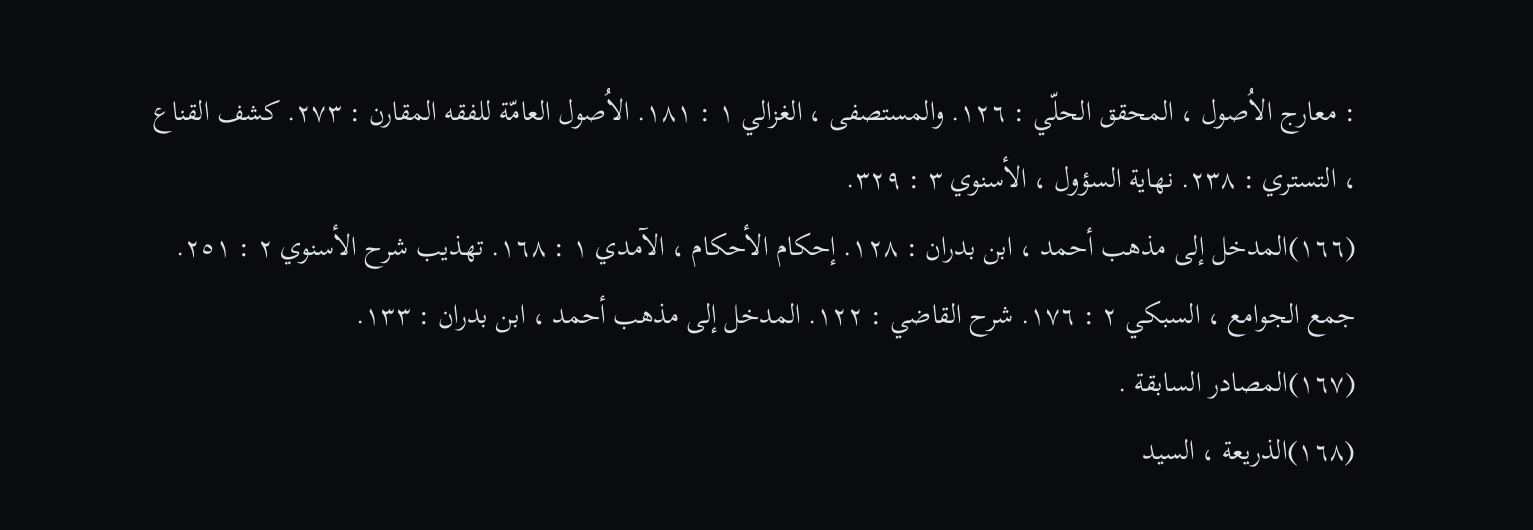: معارج الاُصول ، المحقق الحلّي : ١٢٦. والمستصفى ، الغزالي ١ : ١٨١. الاُصول العامّة للفقه المقارن : ٢٧٣. كشف القناع ، التستري : ٢٣٨. نهاية السؤول ، الأسنوي ٣ : ٣٢٩.
(١٦٦)المدخل إلى مذهب أحمد ، ابن بدران : ١٢٨. إحكام الأحكام ، الآمدي ١ : ١٦٨. تهذيب شرح الأسنوي ٢ : ٢٥١. جمع الجوامع ، السبكي ٢ : ١٧٦. شرح القاضي : ١٢٢. المدخل إلى مذهب أحمد ، ابن بدران : ١٣٣.
(١٦٧)المصادر السابقة .
(١٦٨)الذريعة ، السيد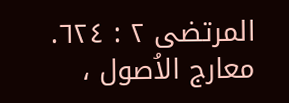المرتضى ٢ : ٦٢٤. معارج الاُصول ،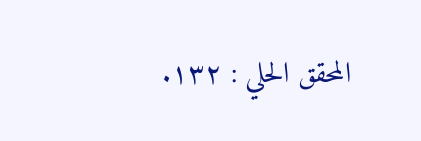المحقق الحلي : ١٣٢.